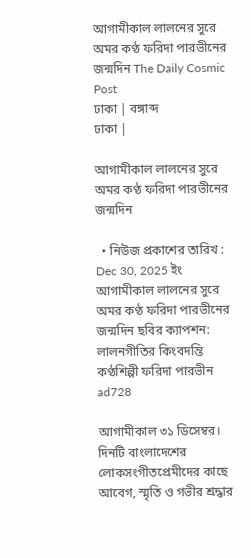আগামীকাল লালনের সুরে অমর কণ্ঠ ফরিদা পারভীনের জন্মদিন The Daily Cosmic Post
ঢাকা | বঙ্গাব্দ
ঢাকা |

আগামীকাল লালনের সুরে অমর কণ্ঠ ফরিদা পারভীনের জন্মদিন

  • নিউজ প্রকাশের তারিখ : Dec 30, 2025 ইং
আগামীকাল লালনের সুরে অমর কণ্ঠ ফরিদা পারভীনের জন্মদিন ছবির ক্যাপশন: লালনগীতির কিংবদন্তি কণ্ঠশিল্পী ফরিদা পারভীন
ad728

আগামীকাল ৩১ ডিসেম্বর। দিনটি বাংলাদেশের লোকসংগীতপ্রেমীদের কাছে আবেগ, স্মৃতি ও গভীর শ্রদ্ধার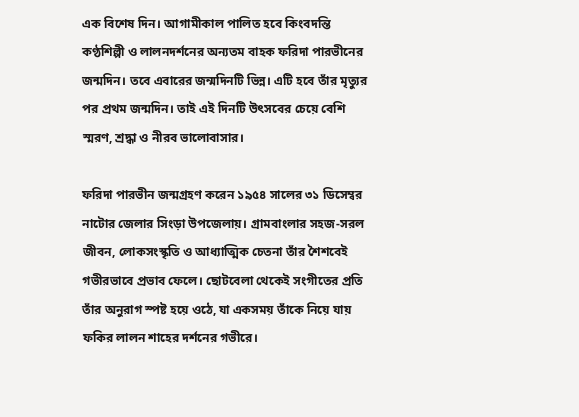এক বিশেষ দিন। আগামীকাল পালিত হবে কিংবদন্তি কণ্ঠশিল্পী ও লালনদর্শনের অন্যতম বাহক ফরিদা পারভীনের জন্মদিন। তবে এবারের জন্মদিনটি ভিন্ন। এটি হবে তাঁর মৃত্যুর পর প্রথম জন্মদিন। তাই এই দিনটি উৎসবের চেয়ে বেশি স্মরণ, শ্রদ্ধা ও নীরব ভালোবাসার।

ফরিদা পারভীন জন্মগ্রহণ করেন ১৯৫৪ সালের ৩১ ডিসেম্বর নাটোর জেলার সিংড়া উপজেলায়। গ্রামবাংলার সহজ-সরল জীবন, লোকসংস্কৃতি ও আধ্যাত্মিক চেতনা তাঁর শৈশবেই গভীরভাবে প্রভাব ফেলে। ছোটবেলা থেকেই সংগীতের প্রতি তাঁর অনুরাগ স্পষ্ট হয়ে ওঠে, যা একসময় তাঁকে নিয়ে যায় ফকির লালন শাহের দর্শনের গভীরে।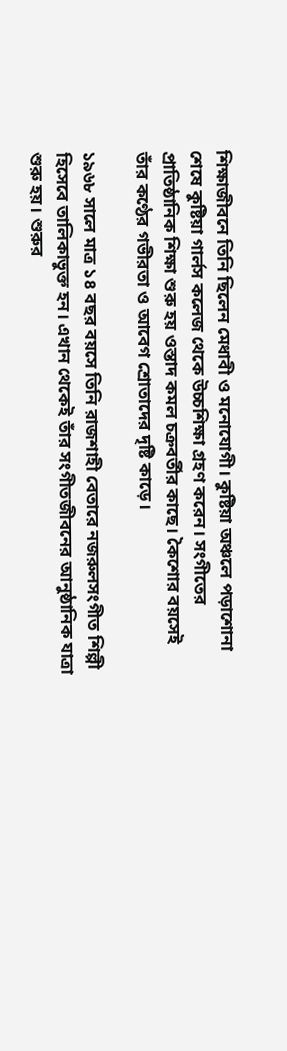শিক্ষাজীবনে তিনি ছিলেন মেধাবী ও মনোযোগী। কুষ্টিয়া অঞ্চলে পড়াশোনা শেষে কুষ্টিয়া গার্লস কলেজ থেকে উচ্চশিক্ষা গ্রহণ করেন। সংগীতের প্রাতিষ্ঠানিক শিক্ষা শুরু হয় ওস্তাদ কমল চক্রবর্তীর কাছে। কৈশোর বয়সেই তাঁর কণ্ঠের গভীরতা ও আবেগ শ্রোতাদের দৃষ্টি কাড়ে।

১৯৬৮ সালে মাত্র ১৪ বছর বয়সে তিনি রাজশাহী বেতারে নজরুলসংগীত শিল্পী হিসেবে তালিকাভুক্ত হন। এখান থেকেই তাঁর সংগীতজীবনের আনুষ্ঠানিক যাত্রা শুরু হয়। শুরুর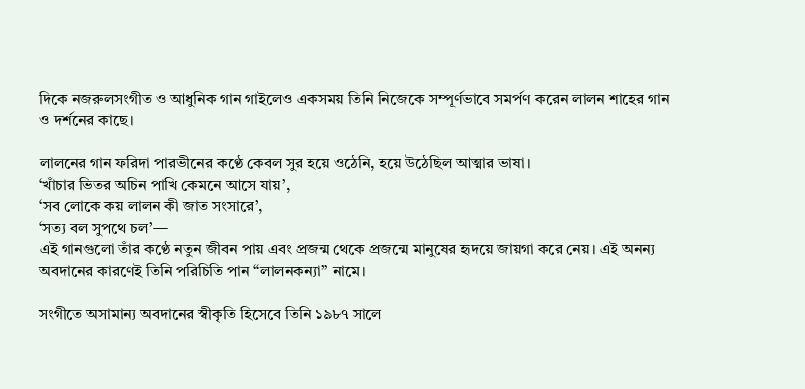দিকে নজরুলসংগীত ও আধুনিক গান গাইলেও একসময় তিনি নিজেকে সম্পূর্ণভাবে সমর্পণ করেন লালন শাহের গান ও দর্শনের কাছে।

লালনের গান ফরিদা পারভীনের কণ্ঠে কেবল সুর হয়ে ওঠেনি, হয়ে উঠেছিল আত্মার ভাষা।
‘খাঁচার ভিতর অচিন পাখি কেমনে আসে যায়’,
‘সব লোকে কয় লালন কী জাত সংসারে’,
‘সত্য বল সুপথে চল’—
এই গানগুলো তাঁর কণ্ঠে নতুন জীবন পায় এবং প্রজন্ম থেকে প্রজন্মে মানুষের হৃদয়ে জায়গা করে নেয়। এই অনন্য অবদানের কারণেই তিনি পরিচিতি পান “লালনকন্যা” নামে।

সংগীতে অসামান্য অবদানের স্বীকৃতি হিসেবে তিনি ১৯৮৭ সালে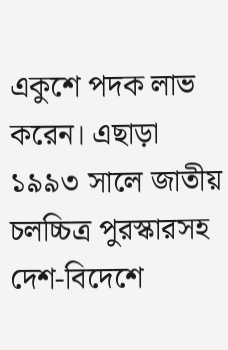একুশে পদক লাভ করেন। এছাড়া ১৯৯৩ সালে জাতীয় চলচ্চিত্র পুরস্কারসহ দেশ-বিদেশে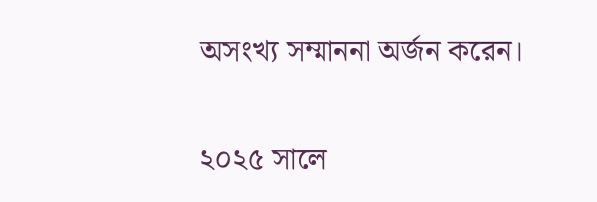অসংখ্য সম্মাননা অর্জন করেন।

২০২৫ সালে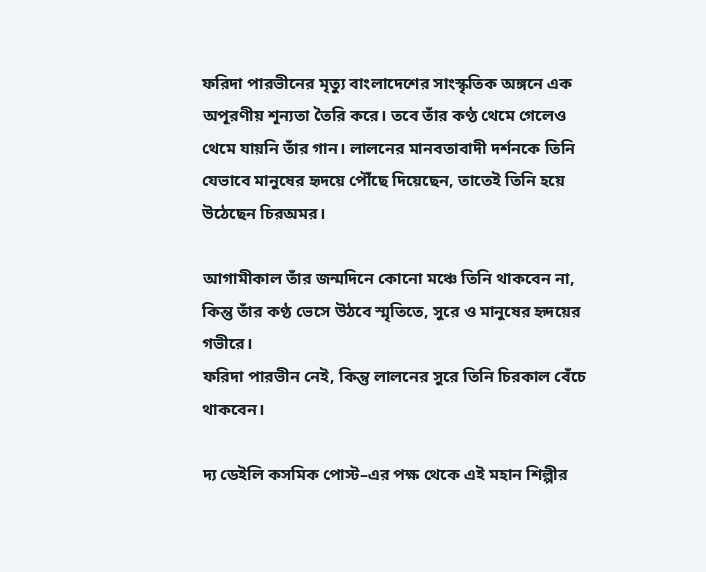ফরিদা পারভীনের মৃত্যু বাংলাদেশের সাংস্কৃতিক অঙ্গনে এক অপূরণীয় শূন্যতা তৈরি করে। তবে তাঁর কণ্ঠ থেমে গেলেও থেমে যায়নি তাঁর গান। লালনের মানবতাবাদী দর্শনকে তিনি যেভাবে মানুষের হৃদয়ে পৌঁছে দিয়েছেন, তাতেই তিনি হয়ে উঠেছেন চিরঅমর।

আগামীকাল তাঁর জন্মদিনে কোনো মঞ্চে তিনি থাকবেন না, কিন্তু তাঁর কণ্ঠ ভেসে উঠবে স্মৃতিতে, সুরে ও মানুষের হৃদয়ের গভীরে।
ফরিদা পারভীন নেই, কিন্তু লালনের সুরে তিনি চিরকাল বেঁচে থাকবেন।

দ্য ডেইলি কসমিক পোস্ট–এর পক্ষ থেকে এই মহান শিল্পীর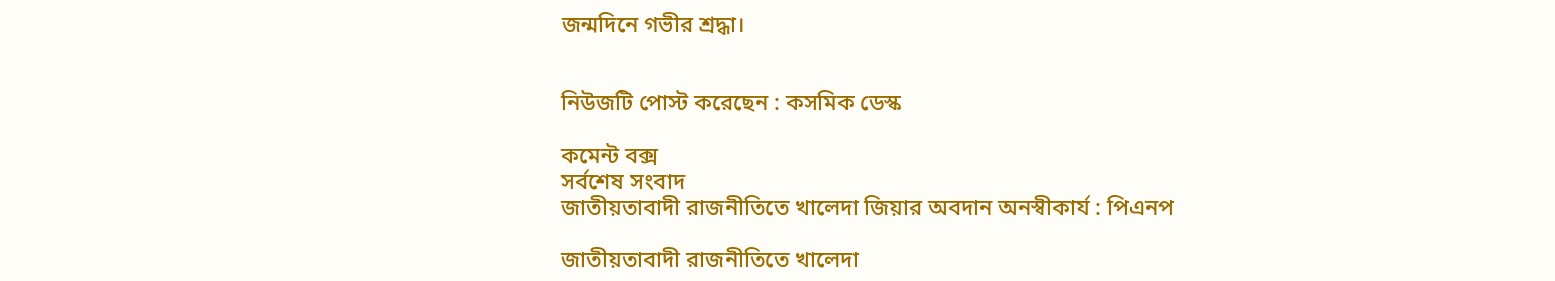জন্মদিনে গভীর শ্রদ্ধা।


নিউজটি পোস্ট করেছেন : কসমিক ডেস্ক

কমেন্ট বক্স
সর্বশেষ সংবাদ
জাতীয়তাবাদী রাজনীতিতে খালেদা জিয়ার অবদান অনস্বীকার্য : পিএনপ

জাতীয়তাবাদী রাজনীতিতে খালেদা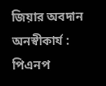জিয়ার অবদান অনস্বীকার্য : পিএনপ